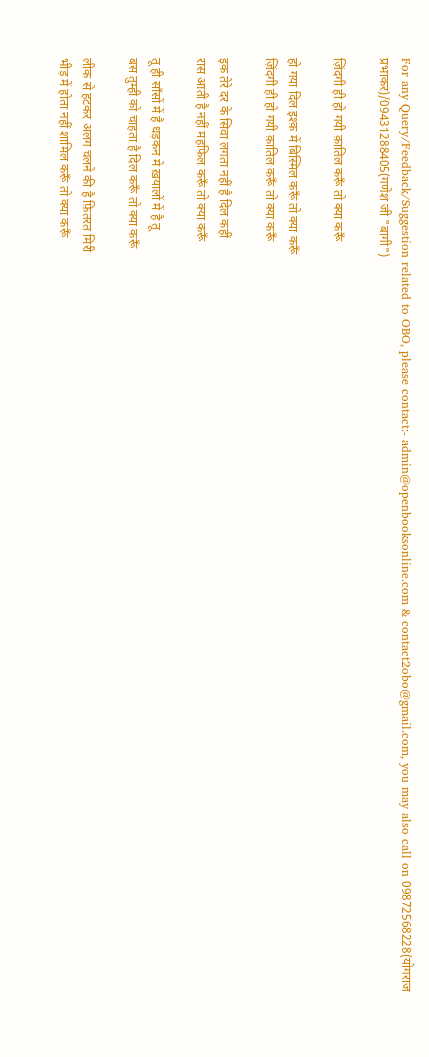For any Query/Feedback/Suggestion related to OBO, please contact:- admin@openbooksonline.com & contact2obo@gmail.com, you may also call on 09872568228(योगराज प्रभाकर)/09431288405(गणेश जी "बागी")

ज़िंदगी ही हो गयी क़ातिल करूँ तो क्या करूँ

हो गया दिल इश्क़ में बिस्मिल करूँ तो क्या करूँ
ज़िंदगी ही हो गयी क़ातिल करूँ तो क्या करूँ

इक तेरे दर के सिवा लगता नहीं है दिल कहीं
रास आती है नहीं महफिल करूँ तो क्या करूँ

तू ही साँसों में है धड़कन मे ख़यालों में है तू
बस तुम्ही को चाहता है दिल करूँ तो क्या करूँ

लीक से हटकर अलग चलने की है फ़ितरत मिरी
भीड़ में होता नहीं शामिल करूँ तो क्या करूँ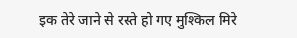इक तेरे जाने से रस्ते हो गए मुश्किल मिरे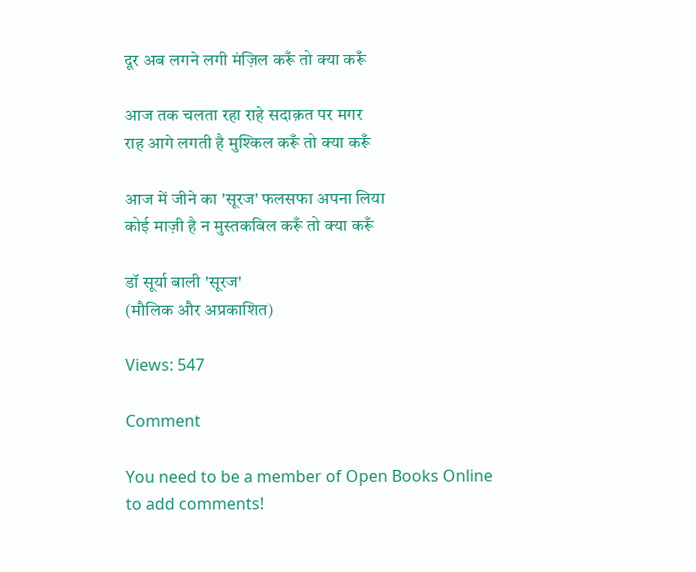दूर अब लगने लगी मंज़िल करूँ तो क्या करूँ

आज तक चलता रहा राहे सदाक़त पर मगर
राह आगे लगती है मुश्किल करूँ तो क्या करूँ

आज में जीने का 'सूरज' फलसफा अपना लिया
कोई माज़ी है न मुस्तकबिल करूँ तो क्या करूँ

डॉ सूर्या बाली 'सूरज'
(मौलिक और अप्रकाशित)

Views: 547

Comment

You need to be a member of Open Books Online to add comments!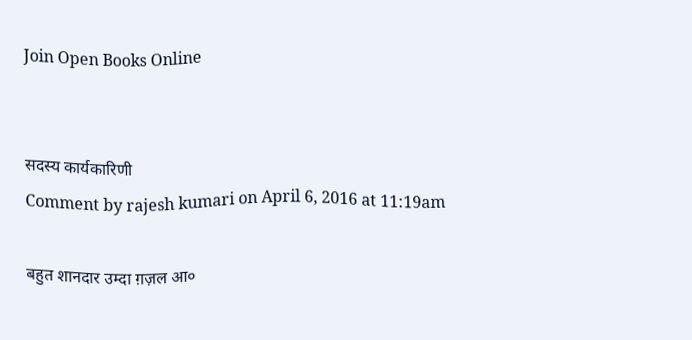Join Open Books Online


सदस्य कार्यकारिणी
Comment by rajesh kumari on April 6, 2016 at 11:19am

बहुत शानदार उम्दा ग़ज़ल आ०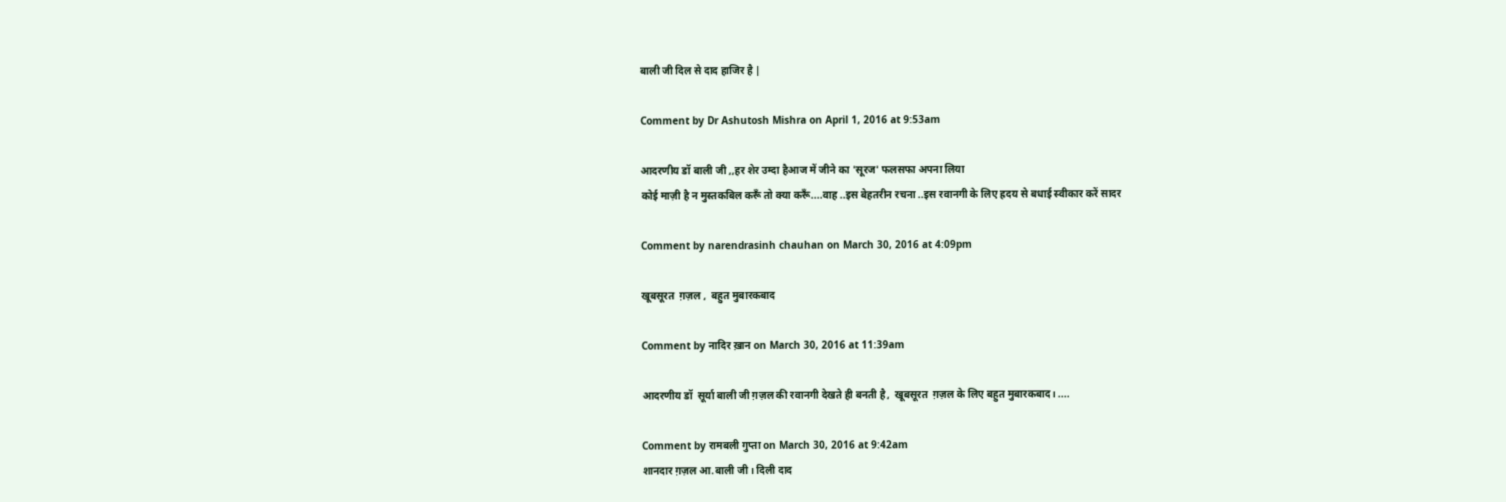बाली जी दिल से दाद हाजिर है |

Comment by Dr Ashutosh Mishra on April 1, 2016 at 9:53am

आदरणीय डॉ बाली जी ,,हर शेर उम्दा हैआज में जीने का 'सूरज' फलसफा अपना लिया
कोई माज़ी है न मुस्तकबिल करूँ तो क्या करूँ....वाह ..इस बेहतरीन रचना ..इस रवानगी के लिए ह्रदय से बधाई स्वीकार करें सादर

Comment by narendrasinh chauhan on March 30, 2016 at 4:09pm

खूबसूरत  ग़ज़ल ,  बहुत मुबारकबाद

Comment by नादिर ख़ान on March 30, 2016 at 11:39am

आदरणीय डॉ  सूर्या बाली जी ग़ज़ल की रवानगी देखते ही बनती है,  खूबसूरत  ग़ज़ल के लिए बहुत मुबारकबाद। ....

Comment by रामबली गुप्ता on March 30, 2016 at 9:42am
शानदार ग़ज़ल आ.बाली जी। दिली दाद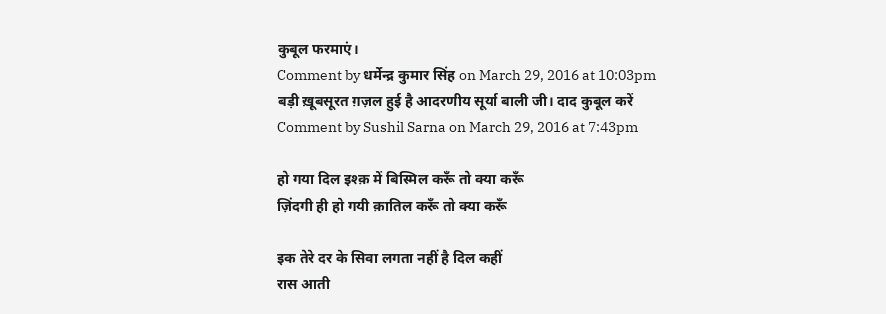कुबूल फरमाएं।
Comment by धर्मेन्द्र कुमार सिंह on March 29, 2016 at 10:03pm
बड़ी ख़ूबसूरत ग़ज़ल हुई है आदरणीय सूर्या बाली जी। दाद कुबूल करें
Comment by Sushil Sarna on March 29, 2016 at 7:43pm

हो गया दिल इश्क़ में बिस्मिल करूँ तो क्या करूँ
ज़िंदगी ही हो गयी क़ातिल करूँ तो क्या करूँ

इक तेरे दर के सिवा लगता नहीं है दिल कहीं
रास आती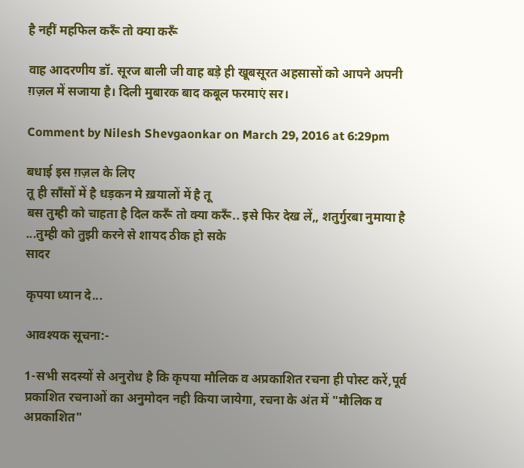है नहीं महफिल करूँ तो क्या करूँ

वाह आदरणीय डॉ. सूरज बाली जी वाह बड़े ही खूबसूरत अहसासों को आपने अपनी ग़ज़ल में सजाया है। दिली मुबारक बाद कबूल फरमाएं सर।

Comment by Nilesh Shevgaonkar on March 29, 2016 at 6:29pm

बधाई इस ग़ज़ल के लिए
तू ही साँसों में है धड़कन मे ख़यालों में है तू
बस तुम्ही को चाहता है दिल करूँ तो क्या करूँ.. इसे फिर देख लें,, शतुर्गुरबा नुमाया है ...तुम्ही को तुझी करने से शायद ठीक हो सके
सादर

कृपया ध्यान दे...

आवश्यक सूचना:-

1-सभी सदस्यों से अनुरोध है कि कृपया मौलिक व अप्रकाशित रचना ही पोस्ट करें,पूर्व प्रकाशित रचनाओं का अनुमोदन नही किया जायेगा, रचना के अंत में "मौलिक व अप्रकाशित"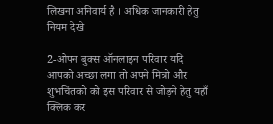लिखना अनिवार्य है । अधिक जानकारी हेतु नियम देखे

2-ओपन बुक्स ऑनलाइन परिवार यदि आपको अच्छा लगा तो अपने मित्रो और शुभचिंतको को इस परिवार से जोड़ने हेतु यहाँ क्लिक कर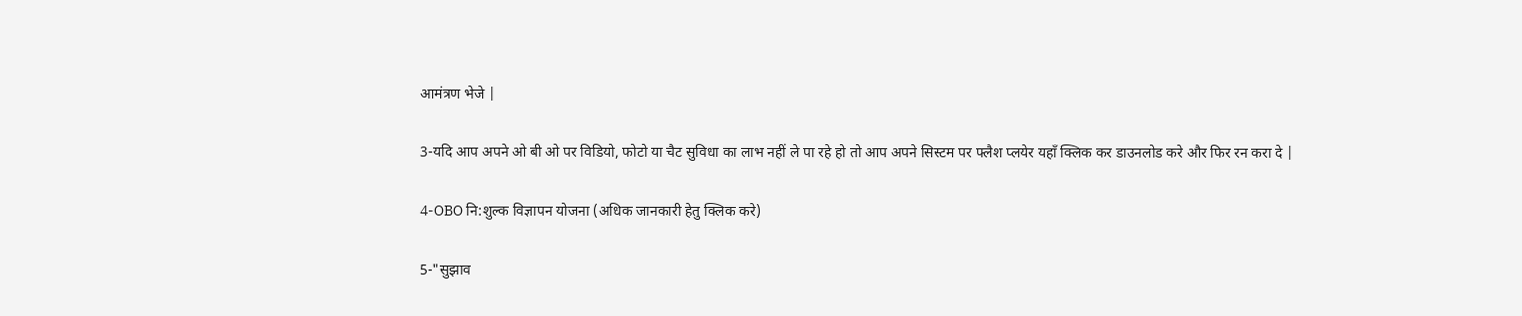आमंत्रण भेजे |

3-यदि आप अपने ओ बी ओ पर विडियो, फोटो या चैट सुविधा का लाभ नहीं ले पा रहे हो तो आप अपने सिस्टम पर फ्लैश प्लयेर यहाँ क्लिक कर डाउनलोड करे और फिर रन करा दे |

4-OBO नि:शुल्क विज्ञापन योजना (अधिक जानकारी हेतु क्लिक करे)

5-"सुझाव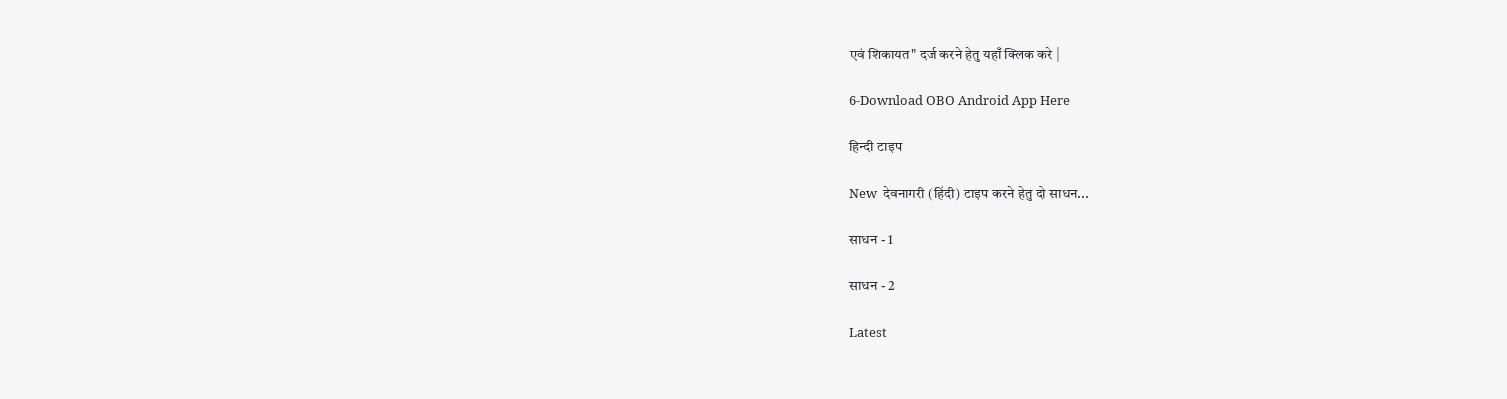एवं शिकायत" दर्ज करने हेतु यहाँ क्लिक करे |

6-Download OBO Android App Here

हिन्दी टाइप

New  देवनागरी (हिंदी) टाइप करने हेतु दो साधन...

साधन - 1

साधन - 2

Latest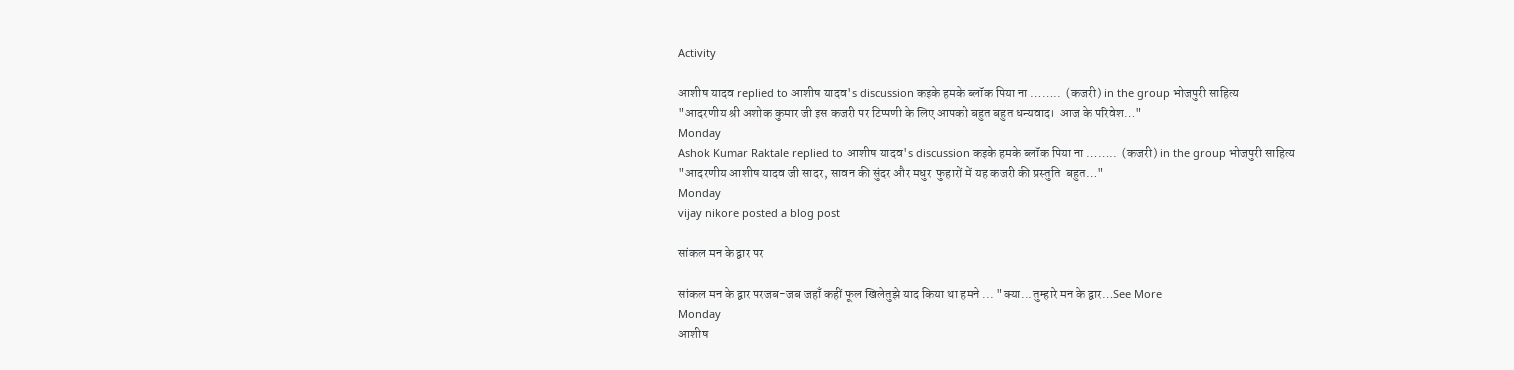Activity

आशीष यादव replied to आशीष यादव's discussion कइके हमके ब्लॉक पिया ना ……..  (कजरी) in the group भोजपुरी साहित्य
"आदरणीय श्री अशोक कुमार जी इस कजरी पर टिप्पणी के लिए आपको बहुत बहुत धन्यवाद।  आज के परिवेश…"
Monday
Ashok Kumar Raktale replied to आशीष यादव's discussion कइके हमके ब्लॉक पिया ना ……..  (कजरी) in the group भोजपुरी साहित्य
"आदरणीय आशीष यादव जी सादर, सावन की सुंदर और मधुर  फुहारों में यह कजरी की प्रस्तुति  बहुत…"
Monday
vijay nikore posted a blog post

सांकल मन के द्वार पर

सांकल मन के द्वार परजब-जब जहाँ कहीं फूल खिलेतुझे याद किया था हमने ... "क्या...तुम्हारे मन के द्वार…See More
Monday
आशीष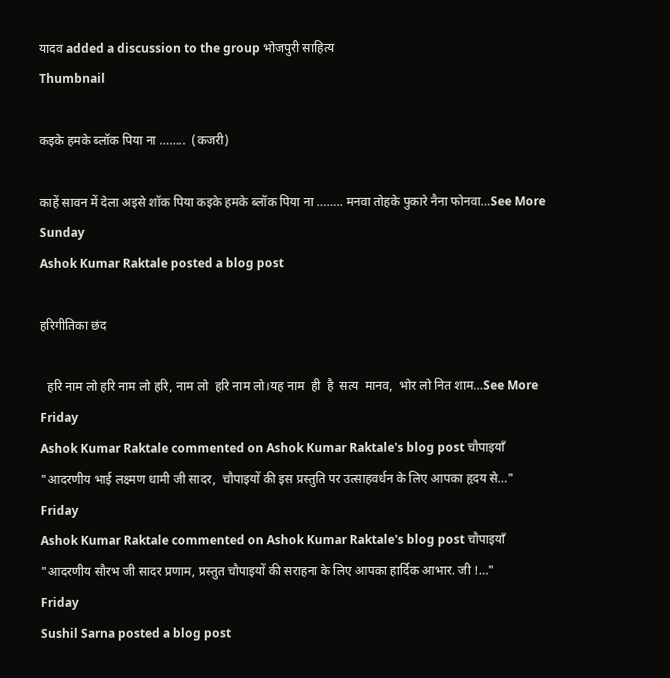यादव added a discussion to the group भोजपुरी साहित्य
Thumbnail

कइके हमके ब्लॉक पिया ना ……..  (कजरी)

काहें सावन में देला अइसे शॉक पिया कइके हमके ब्लॉक पिया ना …….. मनवा तोहके पुकारे नैना फोनवा…See More
Sunday
Ashok Kumar Raktale posted a blog post

हरिगीतिका छंद

  हरि नाम लो हरि नाम लो हरि, नाम लो  हरि नाम लो।यह नाम  ही  है  सत्य  मानव,  भोर लो नित शाम…See More
Friday
Ashok Kumar Raktale commented on Ashok Kumar Raktale's blog post चौपाइयाँ
"आदरणीय भाई लक्ष्मण धामी जी सादर,  चौपाइयों की इस प्रस्तुति पर उत्साहवर्धन के लिए आपका हृदय से…"
Friday
Ashok Kumar Raktale commented on Ashok Kumar Raktale's blog post चौपाइयाँ
"आदरणीय सौरभ जी सादर प्रणाम, प्रस्तुत चौपाइयों की सराहना के लिए आपका हार्दिक आभार. जी !…"
Friday
Sushil Sarna posted a blog post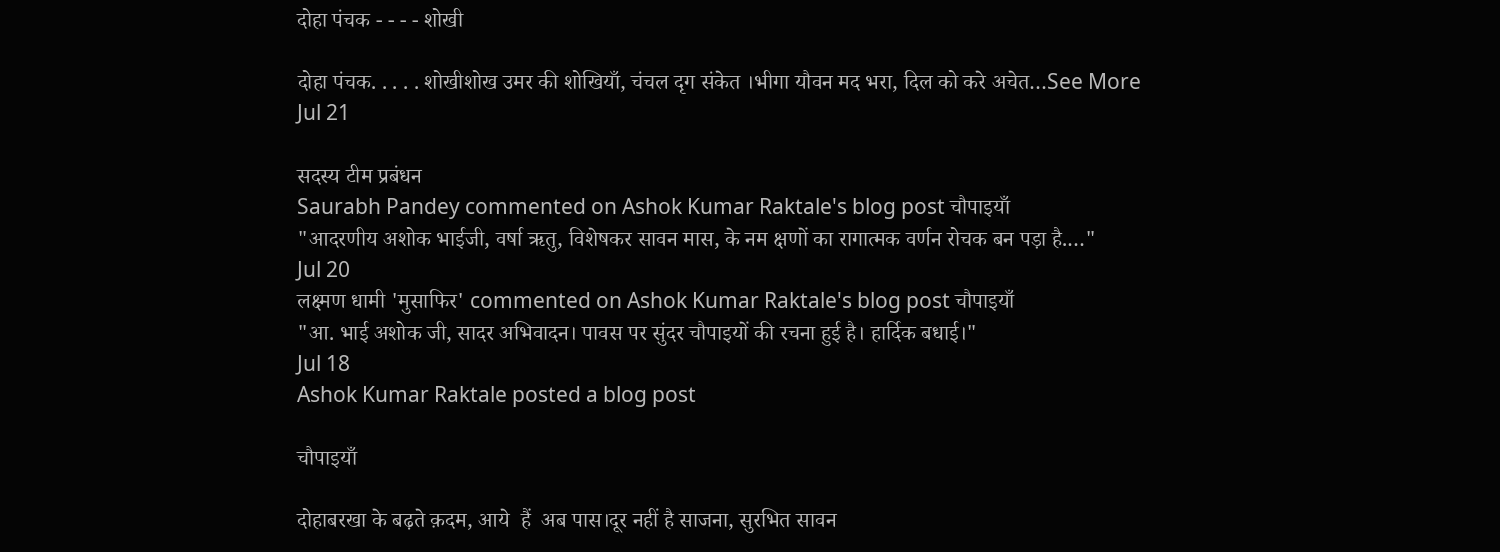दोहा पंचक - - - - शोखी

दोहा पंचक. . . . . शोखीशोख उमर की शोखियाँ, चंचल दृग संकेत ।भीगा यौवन मद भरा, दिल को करे अचेत…See More
Jul 21

सदस्य टीम प्रबंधन
Saurabh Pandey commented on Ashok Kumar Raktale's blog post चौपाइयाँ
"आदरणीय अशोक भाईजी, वर्षा ऋतु, विशेषकर सावन मास, के नम क्षणों का रागात्मक वर्णन रोचक बन पड़ा है.…"
Jul 20
लक्ष्मण धामी 'मुसाफिर' commented on Ashok Kumar Raktale's blog post चौपाइयाँ
"आ. भाई अशोक जी, सादर अभिवादन। पावस पर सुंदर चौपाइयों की रचना हुई है। हार्दिक बधाई।"
Jul 18
Ashok Kumar Raktale posted a blog post

चौपाइयाँ

दोहाबरखा के बढ़ते क़दम, आये  हैं  अब पास।दूर नहीं है साजना, सुरभित सावन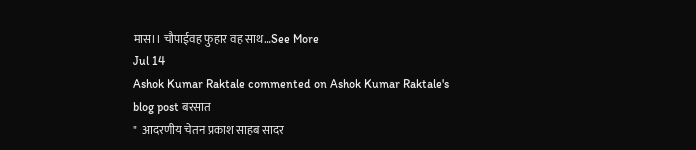मास।। चौपाईवह फुहार वह साथ…See More
Jul 14
Ashok Kumar Raktale commented on Ashok Kumar Raktale's blog post बरसात
"  आदरणीय चेतन प्रकाश साहब सादर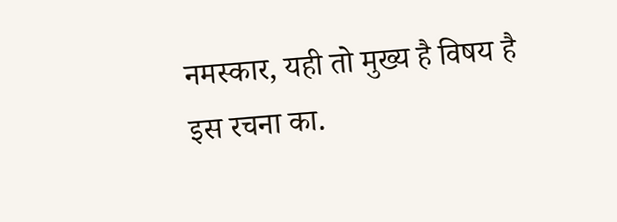नमस्कार, यही तो मुख्य है विषय है इस रचना का.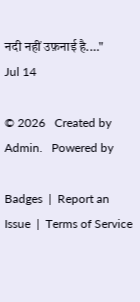नदी नहीं उफ़नाई है.…"
Jul 14

© 2026   Created by Admin.   Powered by

Badges  |  Report an Issue  |  Terms of Service